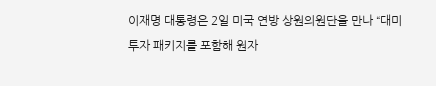이재명 대통령은 2일 미국 연방 상원의원단을 만나 “대미 투자 패키지를 포함해 원자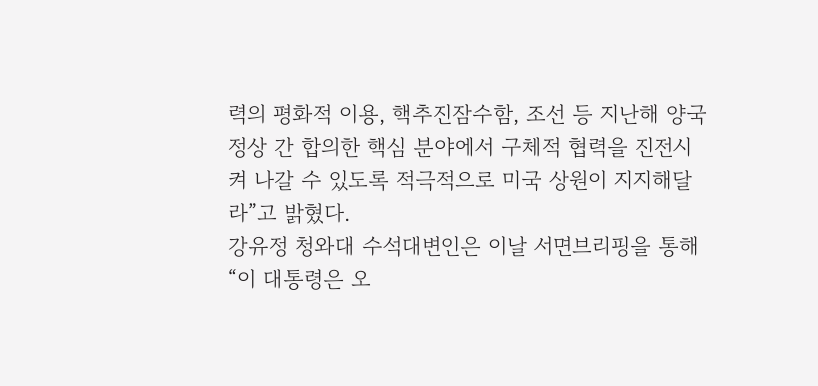력의 평화적 이용, 핵추진잠수함, 조선 등 지난해 양국 정상 간 합의한 핵심 분야에서 구체적 협력을 진전시켜 나갈 수 있도록 적극적으로 미국 상원이 지지해달라”고 밝혔다.
강유정 청와대 수석대변인은 이날 서면브리핑을 통해 “이 대통령은 오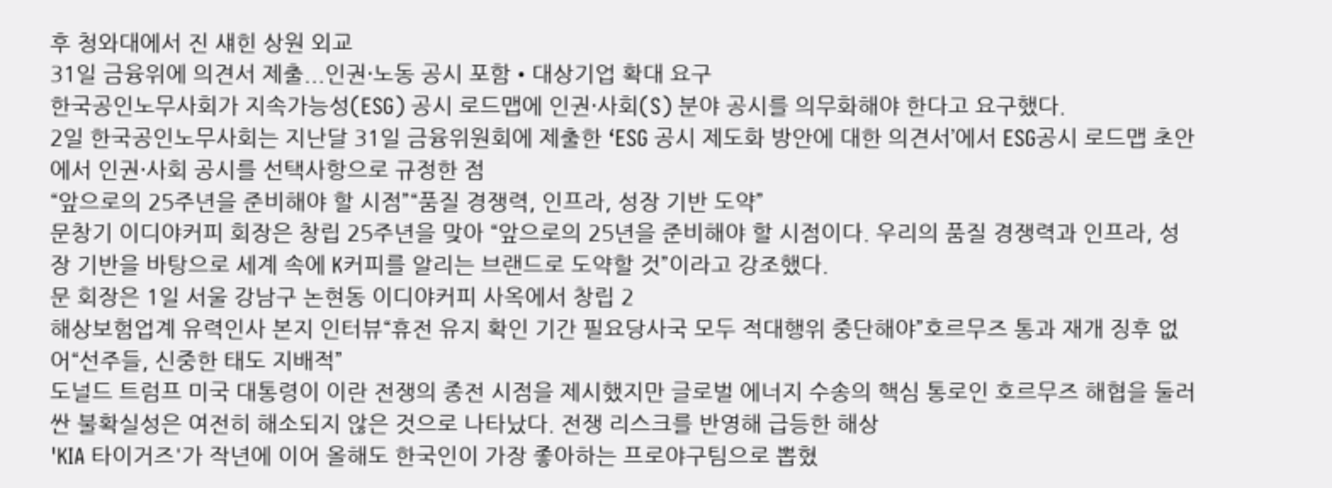후 청와대에서 진 섀힌 상원 외교
31일 금융위에 의견서 제출...인권·노동 공시 포함•대상기업 확대 요구
한국공인노무사회가 지속가능성(ESG) 공시 로드맵에 인권·사회(S) 분야 공시를 의무화해야 한다고 요구했다.
2일 한국공인노무사회는 지난달 31일 금융위원회에 제출한 ‘ESG 공시 제도화 방안에 대한 의견서’에서 ESG공시 로드맵 초안에서 인권·사회 공시를 선택사항으로 규정한 점
“앞으로의 25주년을 준비해야 할 시점”“품질 경쟁력, 인프라, 성장 기반 도약”
문창기 이디야커피 회장은 창립 25주년을 맞아 “앞으로의 25년을 준비해야 할 시점이다. 우리의 품질 경쟁력과 인프라, 성장 기반을 바탕으로 세계 속에 K커피를 알리는 브랜드로 도약할 것”이라고 강조했다.
문 회장은 1일 서울 강남구 논현동 이디야커피 사옥에서 창립 2
해상보험업계 유력인사 본지 인터뷰“휴전 유지 확인 기간 필요당사국 모두 적대행위 중단해야”호르무즈 통과 재개 징후 없어“선주들, 신중한 태도 지배적”
도널드 트럼프 미국 대통령이 이란 전쟁의 종전 시점을 제시했지만 글로벌 에너지 수송의 핵심 통로인 호르무즈 해협을 둘러싼 불확실성은 여전히 해소되지 않은 것으로 나타났다. 전쟁 리스크를 반영해 급등한 해상
'KIA 타이거즈'가 작년에 이어 올해도 한국인이 가장 좋아하는 프로야구팀으로 뽑혔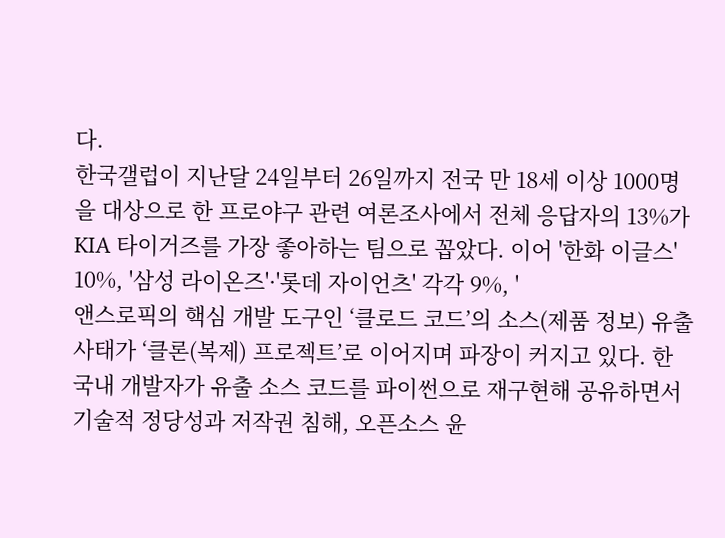다.
한국갤럽이 지난달 24일부터 26일까지 전국 만 18세 이상 1000명을 대상으로 한 프로야구 관련 여론조사에서 전체 응답자의 13%가 KIA 타이거즈를 가장 좋아하는 팀으로 꼽았다. 이어 '한화 이글스' 10%, '삼성 라이온즈'·'롯데 자이언츠' 각각 9%, '
앤스로픽의 핵심 개발 도구인 ‘클로드 코드’의 소스(제품 정보) 유출 사태가 ‘클론(복제) 프로젝트’로 이어지며 파장이 커지고 있다. 한 국내 개발자가 유출 소스 코드를 파이썬으로 재구현해 공유하면서 기술적 정당성과 저작권 침해, 오픈소스 윤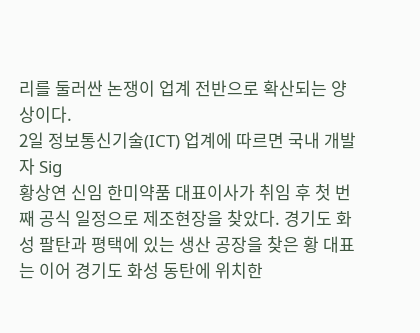리를 둘러싼 논쟁이 업계 전반으로 확산되는 양상이다.
2일 정보통신기술(ICT) 업계에 따르면 국내 개발자 Sig
황상연 신임 한미약품 대표이사가 취임 후 첫 번째 공식 일정으로 제조현장을 찾았다. 경기도 화성 팔탄과 평택에 있는 생산 공장을 찾은 황 대표는 이어 경기도 화성 동탄에 위치한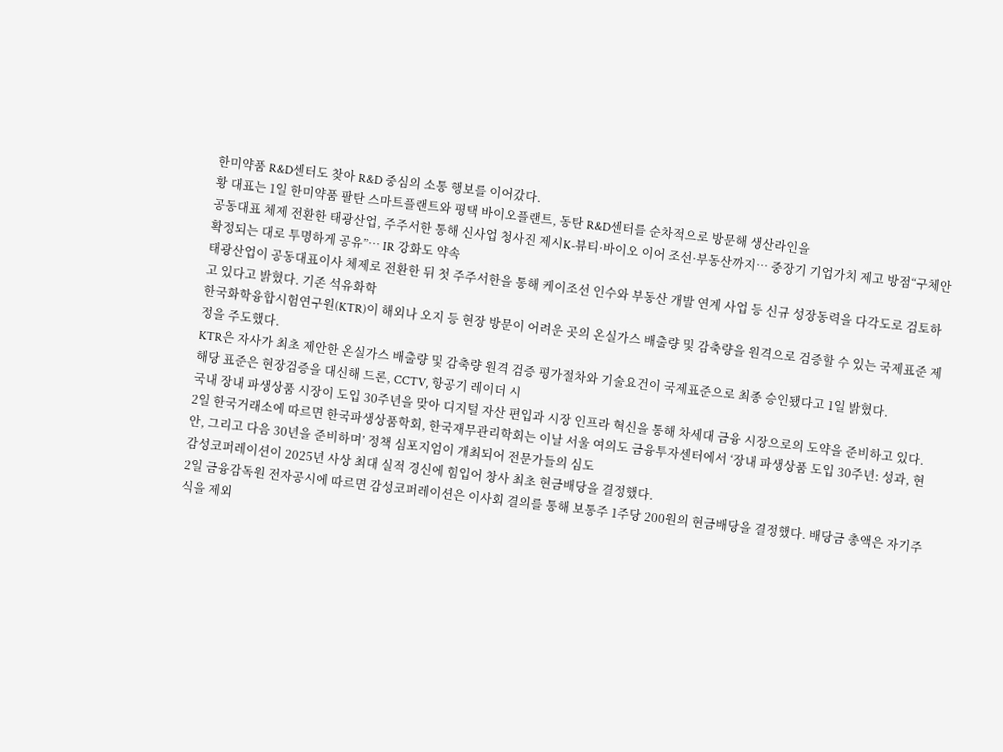한미약품 R&D센터도 찾아 R&D 중심의 소통 행보를 이어갔다.
황 대표는 1일 한미약품 팔탄 스마트플랜트와 평택 바이오플랜트, 동탄 R&D센터를 순차적으로 방문해 생산라인을
공동대표 체제 전환한 태광산업, 주주서한 통해 신사업 청사진 제시K-뷰티·바이오 이어 조선·부동산까지… 중장기 기업가치 제고 방점“구체안 확정되는 대로 투명하게 공유”… IR 강화도 약속
태광산업이 공동대표이사 체제로 전환한 뒤 첫 주주서한을 통해 케이조선 인수와 부동산 개발 연계 사업 등 신규 성장동력을 다각도로 검토하고 있다고 밝혔다. 기존 석유화학
한국화학융합시험연구원(KTR)이 해외나 오지 등 현장 방문이 어려운 곳의 온실가스 배출량 및 감축량을 원격으로 검증할 수 있는 국제표준 제정을 주도했다.
KTR은 자사가 최초 제안한 온실가스 배출량 및 감축량 원격 검증 평가절차와 기술요건이 국제표준으로 최종 승인됐다고 1일 밝혔다.
해당 표준은 현장검증을 대신해 드론, CCTV, 항공기 레이더 시
국내 장내 파생상품 시장이 도입 30주년을 맞아 디지털 자산 편입과 시장 인프라 혁신을 통해 차세대 금융 시장으로의 도약을 준비하고 있다.
2일 한국거래소에 따르면 한국파생상품학회, 한국재무관리학회는 이날 서울 여의도 금융투자센터에서 ‘장내 파생상품 도입 30주년: 성과, 현안, 그리고 다음 30년을 준비하며’ 정책 심포지엄이 개최되어 전문가들의 심도
감성코퍼레이션이 2025년 사상 최대 실적 경신에 힘입어 창사 최초 현금배당을 결정했다.
2일 금융감독원 전자공시에 따르면 감성코퍼레이션은 이사회 결의를 통해 보통주 1주당 200원의 현금배당을 결정했다. 배당금 총액은 자기주식을 제외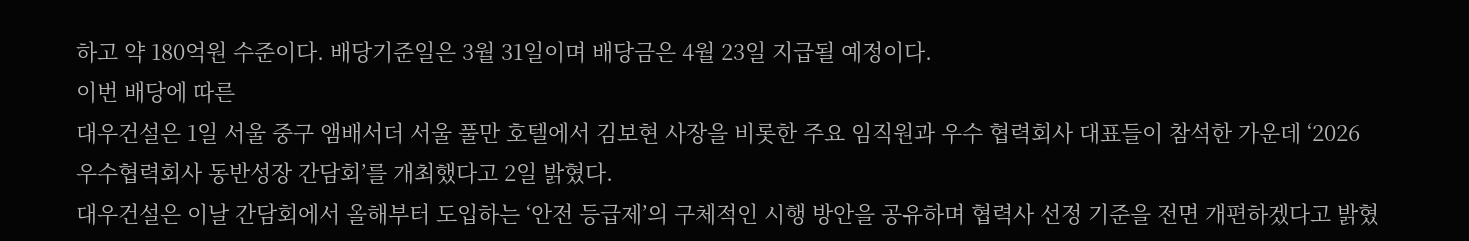하고 약 180억원 수준이다. 배당기준일은 3월 31일이며 배당금은 4월 23일 지급될 예정이다.
이번 배당에 따른
대우건설은 1일 서울 중구 앰배서더 서울 풀만 호텔에서 김보현 사장을 비롯한 주요 임직원과 우수 협력회사 대표들이 참석한 가운데 ‘2026 우수협력회사 동반성장 간담회’를 개최했다고 2일 밝혔다.
대우건설은 이날 간담회에서 올해부터 도입하는 ‘안전 등급제’의 구체적인 시행 방안을 공유하며 협력사 선정 기준을 전면 개편하겠다고 밝혔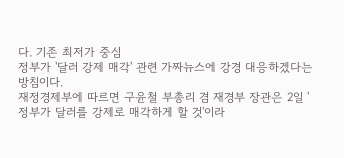다. 기존 최저가 중심
정부가 '달러 강제 매각' 관련 가짜뉴스에 강경 대응하겠다는 방침이다.
재정경제부에 따르면 구윤철 부총리 겸 재경부 장관은 2일 '정부가 달러를 강제로 매각하게 할 것'이라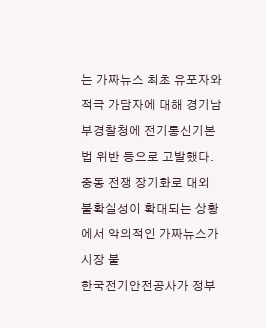는 가짜뉴스 최초 유포자와 적극 가담자에 대해 경기남부경찰청에 전기통신기본법 위반 등으로 고발했다. 중동 전쟁 장기화로 대외 불확실성이 확대되는 상황에서 악의적인 가짜뉴스가 시장 불
한국전기안전공사가 정부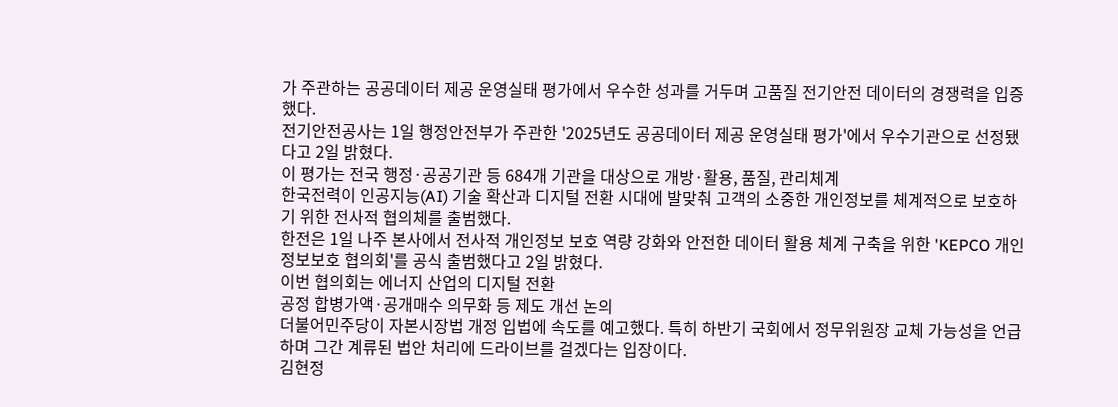가 주관하는 공공데이터 제공 운영실태 평가에서 우수한 성과를 거두며 고품질 전기안전 데이터의 경쟁력을 입증했다.
전기안전공사는 1일 행정안전부가 주관한 '2025년도 공공데이터 제공 운영실태 평가'에서 우수기관으로 선정됐다고 2일 밝혔다.
이 평가는 전국 행정·공공기관 등 684개 기관을 대상으로 개방·활용, 품질, 관리체계
한국전력이 인공지능(AI) 기술 확산과 디지털 전환 시대에 발맞춰 고객의 소중한 개인정보를 체계적으로 보호하기 위한 전사적 협의체를 출범했다.
한전은 1일 나주 본사에서 전사적 개인정보 보호 역량 강화와 안전한 데이터 활용 체계 구축을 위한 'KEPCO 개인정보보호 협의회'를 공식 출범했다고 2일 밝혔다.
이번 협의회는 에너지 산업의 디지털 전환
공정 합병가액·공개매수 의무화 등 제도 개선 논의
더불어민주당이 자본시장법 개정 입법에 속도를 예고했다. 특히 하반기 국회에서 정무위원장 교체 가능성을 언급하며 그간 계류된 법안 처리에 드라이브를 걸겠다는 입장이다.
김현정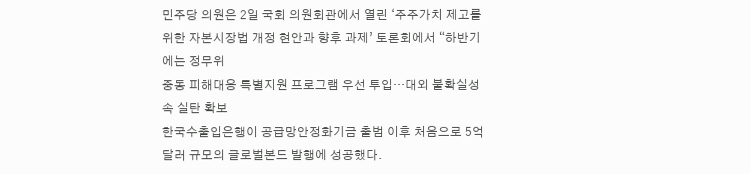민주당 의원은 2일 국회 의원회관에서 열린 ‘주주가치 제고를 위한 자본시장법 개정 현안과 향후 과제’ 토론회에서 “하반기에는 정무위
중동 피해대응 특별지원 프로그램 우선 투입…대외 불확실성 속 실탄 확보
한국수출입은행이 공급망안정화기금 출범 이후 처음으로 5억 달러 규모의 글로벌본드 발행에 성공했다.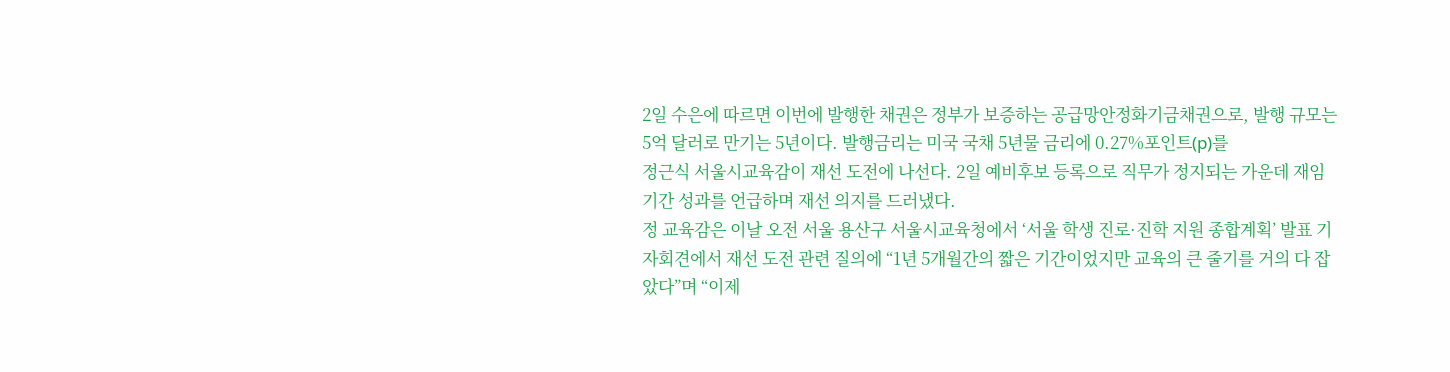2일 수은에 따르면 이번에 발행한 채권은 정부가 보증하는 공급망안정화기금채권으로, 발행 규모는 5억 달러로 만기는 5년이다. 발행금리는 미국 국채 5년물 금리에 0.27%포인트(p)를
정근식 서울시교육감이 재선 도전에 나선다. 2일 예비후보 등록으로 직무가 정지되는 가운데 재임 기간 성과를 언급하며 재선 의지를 드러냈다.
정 교육감은 이날 오전 서울 용산구 서울시교육청에서 ‘서울 학생 진로·진학 지원 종합계획’ 발표 기자회견에서 재선 도전 관련 질의에 “1년 5개월간의 짧은 기간이었지만 교육의 큰 줄기를 거의 다 잡았다”며 “이제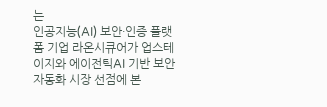는
인공지능(AI) 보안·인증 플랫폼 기업 라온시큐어가 업스테이지와 에이전틱AI 기반 보안 자동화 시장 선점에 본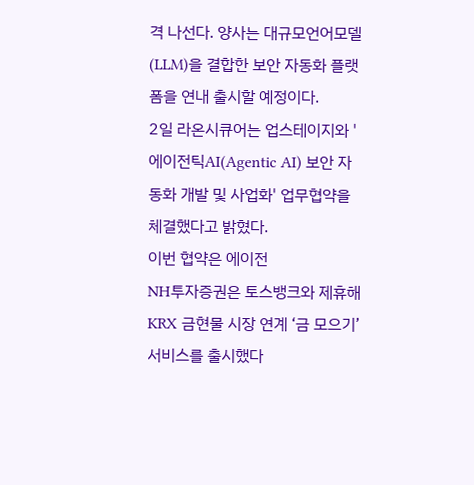격 나선다. 양사는 대규모언어모델(LLM)을 결합한 보안 자동화 플랫폼을 연내 출시할 예정이다.
2일 라온시큐어는 업스테이지와 '에이전틱AI(Agentic AI) 보안 자동화 개발 및 사업화' 업무협약을 체결했다고 밝혔다.
이번 협약은 에이전
NH투자증권은 토스뱅크와 제휴해 KRX 금현물 시장 연계 ‘금 모으기’ 서비스를 출시했다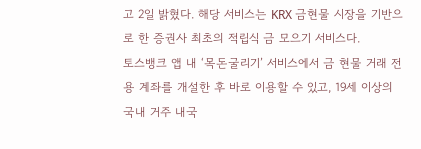고 2일 밝혔다. 해당 서비스는 KRX 금현물 시장을 기반으로 한 증권사 최초의 적립식 금 모으기 서비스다.
토스뱅크 앱 내 ‘목돈굴리기’ 서비스에서 금 현물 거래 전용 계좌를 개설한 후 바로 이용할 수 있고, 19세 이상의 국내 거주 내국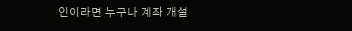인이라면 누구나 계좌 개설